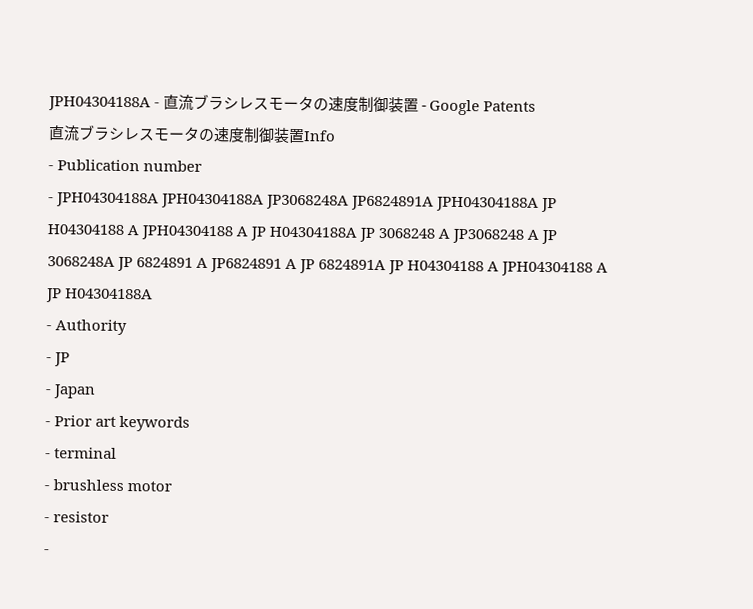JPH04304188A - 直流ブラシレスモータの速度制御装置 - Google Patents
直流ブラシレスモータの速度制御装置Info
- Publication number
- JPH04304188A JPH04304188A JP3068248A JP6824891A JPH04304188A JP H04304188 A JPH04304188 A JP H04304188A JP 3068248 A JP3068248 A JP 3068248A JP 6824891 A JP6824891 A JP 6824891A JP H04304188 A JPH04304188 A JP H04304188A
- Authority
- JP
- Japan
- Prior art keywords
- terminal
- brushless motor
- resistor
-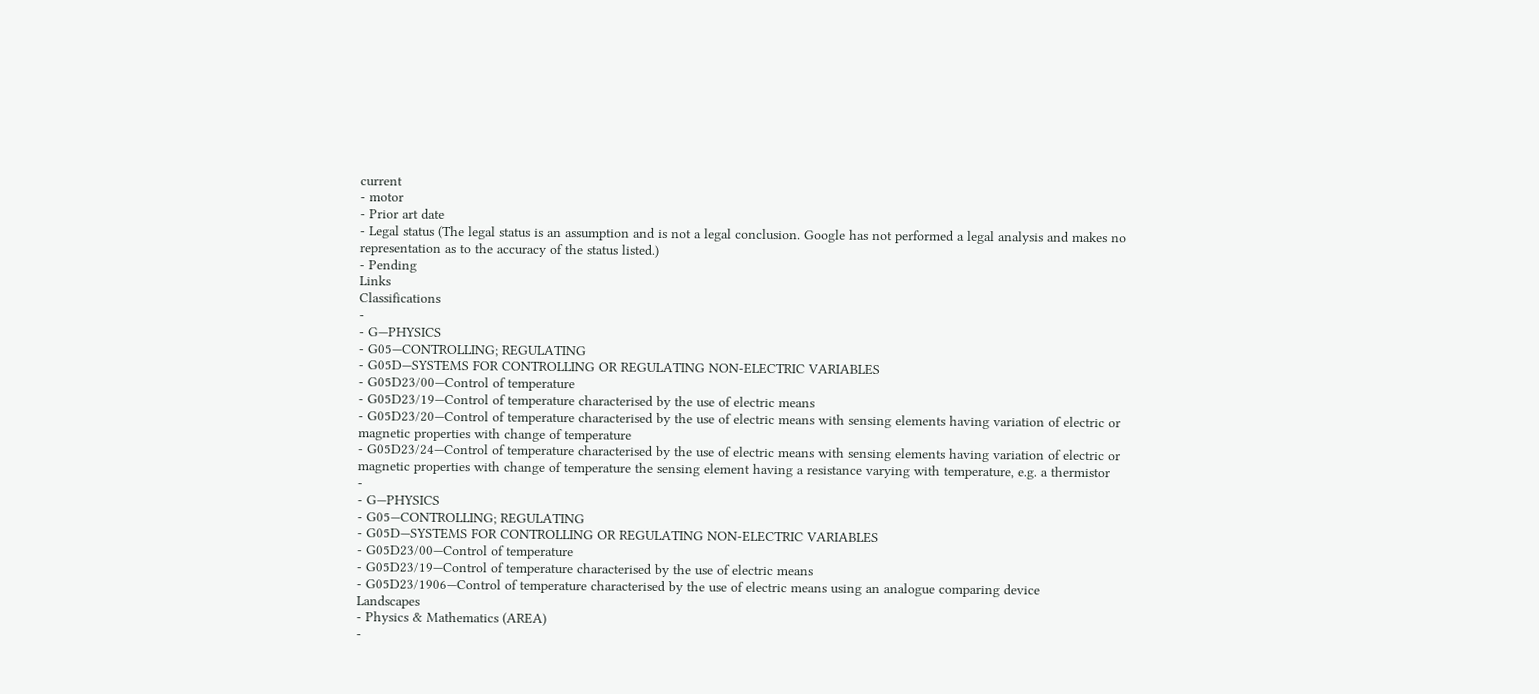current
- motor
- Prior art date
- Legal status (The legal status is an assumption and is not a legal conclusion. Google has not performed a legal analysis and makes no representation as to the accuracy of the status listed.)
- Pending
Links
Classifications
-
- G—PHYSICS
- G05—CONTROLLING; REGULATING
- G05D—SYSTEMS FOR CONTROLLING OR REGULATING NON-ELECTRIC VARIABLES
- G05D23/00—Control of temperature
- G05D23/19—Control of temperature characterised by the use of electric means
- G05D23/20—Control of temperature characterised by the use of electric means with sensing elements having variation of electric or magnetic properties with change of temperature
- G05D23/24—Control of temperature characterised by the use of electric means with sensing elements having variation of electric or magnetic properties with change of temperature the sensing element having a resistance varying with temperature, e.g. a thermistor
-
- G—PHYSICS
- G05—CONTROLLING; REGULATING
- G05D—SYSTEMS FOR CONTROLLING OR REGULATING NON-ELECTRIC VARIABLES
- G05D23/00—Control of temperature
- G05D23/19—Control of temperature characterised by the use of electric means
- G05D23/1906—Control of temperature characterised by the use of electric means using an analogue comparing device
Landscapes
- Physics & Mathematics (AREA)
-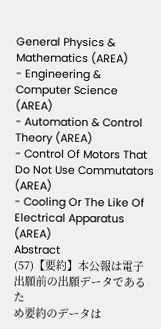General Physics & Mathematics (AREA)
- Engineering & Computer Science (AREA)
- Automation & Control Theory (AREA)
- Control Of Motors That Do Not Use Commutators (AREA)
- Cooling Or The Like Of Electrical Apparatus (AREA)
Abstract
(57)【要約】本公報は電子出願前の出願データであるた
め要約のデータは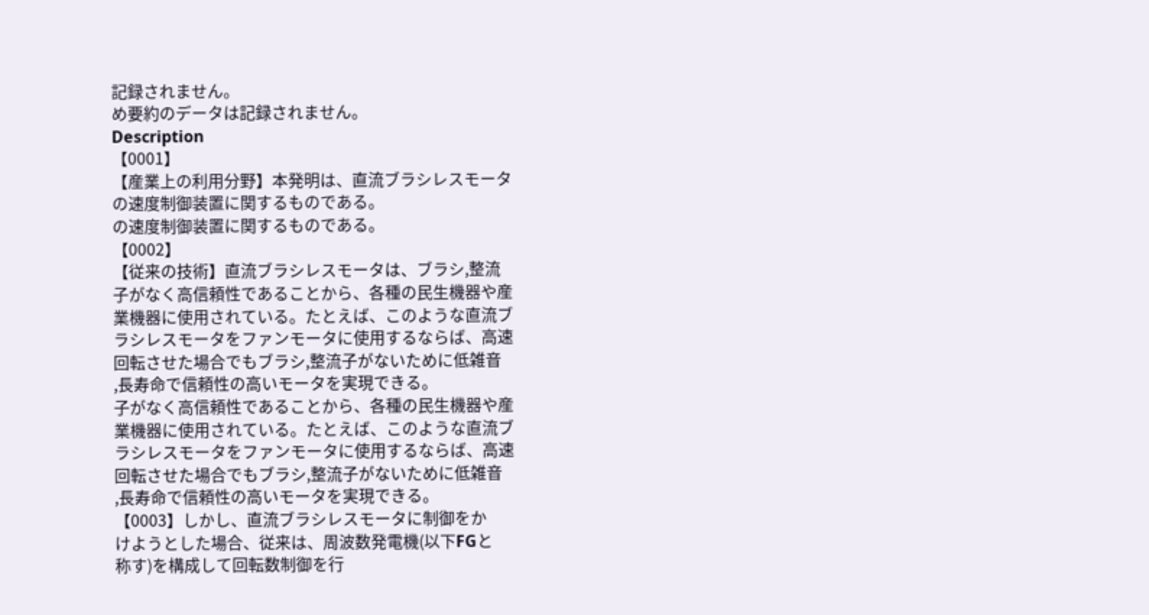記録されません。
め要約のデータは記録されません。
Description
【0001】
【産業上の利用分野】本発明は、直流ブラシレスモータ
の速度制御装置に関するものである。
の速度制御装置に関するものである。
【0002】
【従来の技術】直流ブラシレスモータは、ブラシ,整流
子がなく高信頼性であることから、各種の民生機器や産
業機器に使用されている。たとえば、このような直流ブ
ラシレスモータをファンモータに使用するならば、高速
回転させた場合でもブラシ,整流子がないために低雑音
,長寿命で信頼性の高いモータを実現できる。
子がなく高信頼性であることから、各種の民生機器や産
業機器に使用されている。たとえば、このような直流ブ
ラシレスモータをファンモータに使用するならば、高速
回転させた場合でもブラシ,整流子がないために低雑音
,長寿命で信頼性の高いモータを実現できる。
【0003】しかし、直流ブラシレスモータに制御をか
けようとした場合、従来は、周波数発電機(以下FGと
称す)を構成して回転数制御を行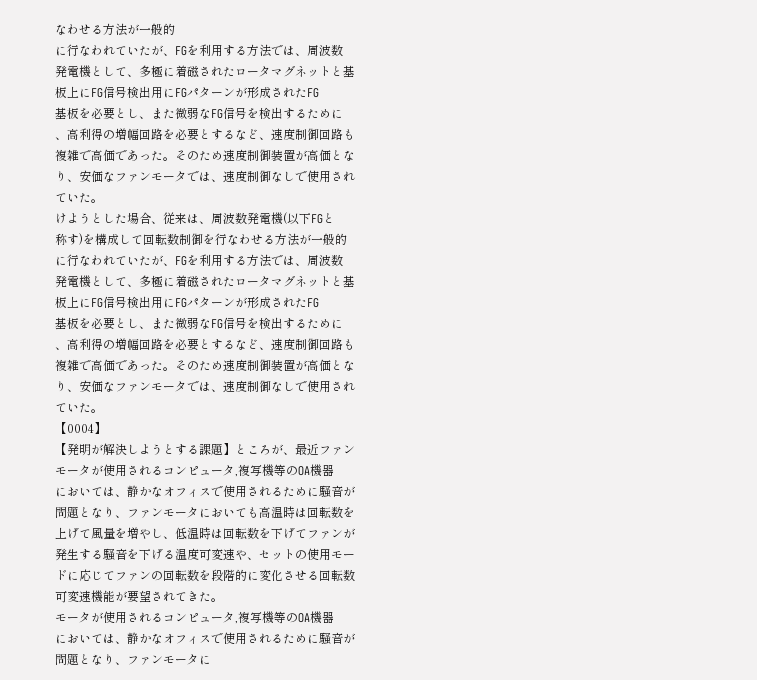なわせる方法が一般的
に行なわれていたが、FGを利用する方法では、周波数
発電機として、多極に着磁されたロータマグネットと基
板上にFG信号検出用にFGパターンが形成されたFG
基板を必要とし、また微弱なFG信号を検出するために
、高利得の増幅回路を必要とするなど、速度制御回路も
複雑で高価であった。そのため速度制御装置が高価とな
り、安価なファンモータでは、速度制御なしで使用され
ていた。
けようとした場合、従来は、周波数発電機(以下FGと
称す)を構成して回転数制御を行なわせる方法が一般的
に行なわれていたが、FGを利用する方法では、周波数
発電機として、多極に着磁されたロータマグネットと基
板上にFG信号検出用にFGパターンが形成されたFG
基板を必要とし、また微弱なFG信号を検出するために
、高利得の増幅回路を必要とするなど、速度制御回路も
複雑で高価であった。そのため速度制御装置が高価とな
り、安価なファンモータでは、速度制御なしで使用され
ていた。
【0004】
【発明が解決しようとする課題】ところが、最近ファン
モータが使用されるコンピュータ,複写機等のOA機器
においては、静かなオフィスで使用されるために騒音が
問題となり、ファンモータにおいても高温時は回転数を
上げて風量を増やし、低温時は回転数を下げてファンが
発生する騒音を下げる温度可変速や、セットの使用モー
ドに応じてファンの回転数を段階的に変化させる回転数
可変速機能が要望されてきた。
モータが使用されるコンピュータ,複写機等のOA機器
においては、静かなオフィスで使用されるために騒音が
問題となり、ファンモータに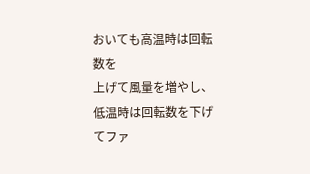おいても高温時は回転数を
上げて風量を増やし、低温時は回転数を下げてファ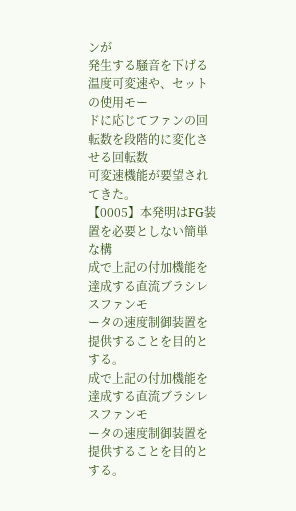ンが
発生する騒音を下げる温度可変速や、セットの使用モー
ドに応じてファンの回転数を段階的に変化させる回転数
可変速機能が要望されてきた。
【0005】本発明はFG装置を必要としない簡単な構
成で上記の付加機能を達成する直流ブラシレスファンモ
ータの速度制御装置を提供することを目的とする。
成で上記の付加機能を達成する直流ブラシレスファンモ
ータの速度制御装置を提供することを目的とする。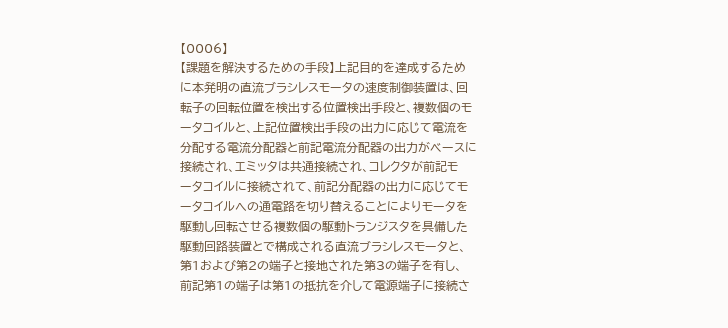【0006】
【課題を解決するための手段】上記目的を達成するため
に本発明の直流ブラシレスモータの速度制御装置は、回
転子の回転位置を検出する位置検出手段と、複数個のモ
ータコイルと、上記位置検出手段の出力に応じて電流を
分配する電流分配器と前記電流分配器の出力がベースに
接続され、エミッタは共通接続され、コレクタが前記モ
ータコイルに接続されて、前記分配器の出力に応じてモ
ータコイルへの通電路を切り替えることによりモータを
駆動し回転させる複数個の駆動トランジスタを具備した
駆動回路装置とで構成される直流ブラシレスモータと、
第1および第2の端子と接地された第3の端子を有し、
前記第1の端子は第1の抵抗を介して電源端子に接続さ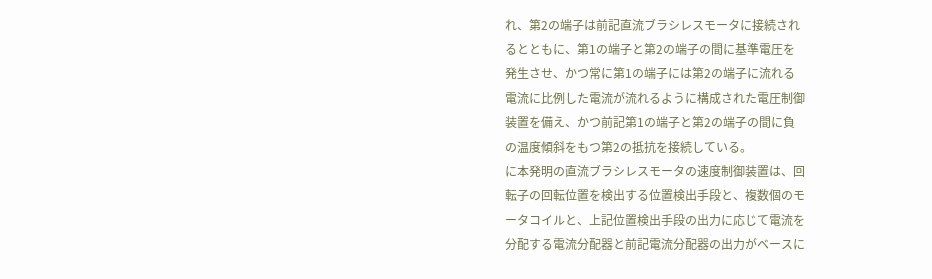れ、第2の端子は前記直流ブラシレスモータに接続され
るとともに、第1の端子と第2の端子の間に基準電圧を
発生させ、かつ常に第1の端子には第2の端子に流れる
電流に比例した電流が流れるように構成された電圧制御
装置を備え、かつ前記第1の端子と第2の端子の間に負
の温度傾斜をもつ第2の抵抗を接続している。
に本発明の直流ブラシレスモータの速度制御装置は、回
転子の回転位置を検出する位置検出手段と、複数個のモ
ータコイルと、上記位置検出手段の出力に応じて電流を
分配する電流分配器と前記電流分配器の出力がベースに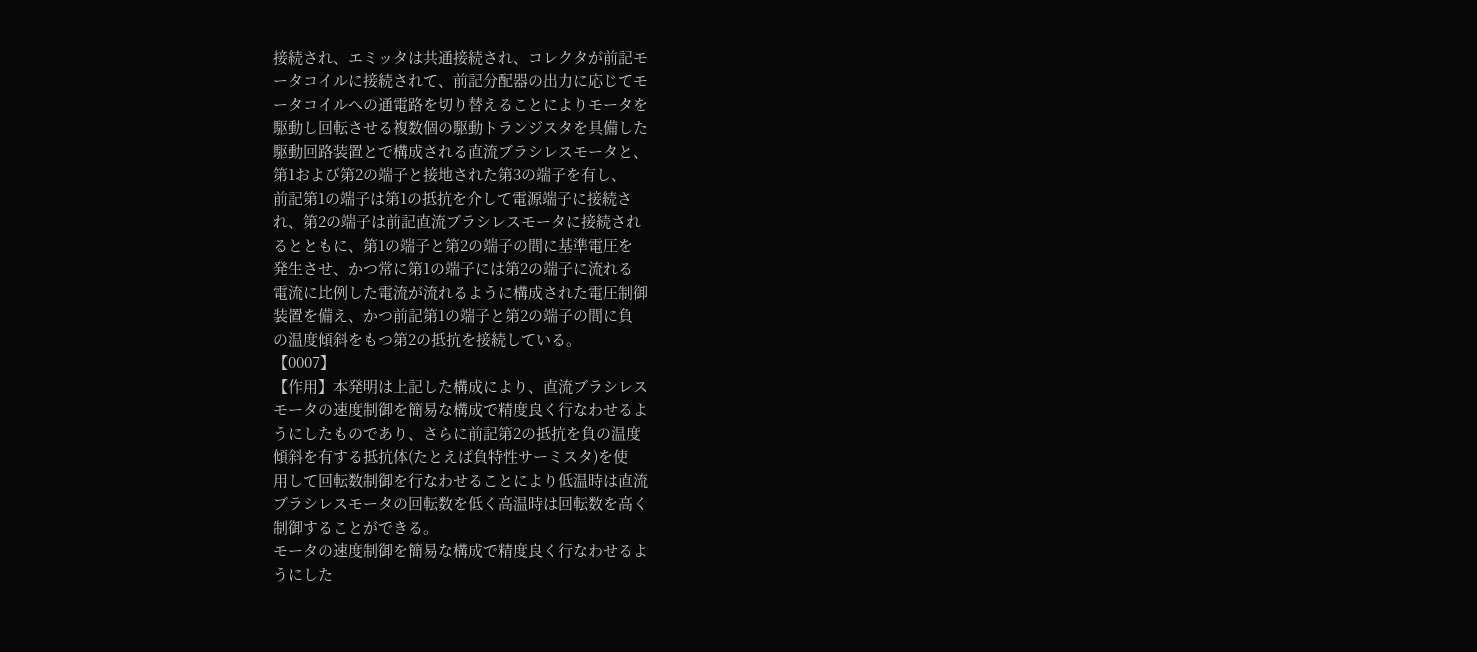接続され、エミッタは共通接続され、コレクタが前記モ
ータコイルに接続されて、前記分配器の出力に応じてモ
ータコイルへの通電路を切り替えることによりモータを
駆動し回転させる複数個の駆動トランジスタを具備した
駆動回路装置とで構成される直流ブラシレスモータと、
第1および第2の端子と接地された第3の端子を有し、
前記第1の端子は第1の抵抗を介して電源端子に接続さ
れ、第2の端子は前記直流ブラシレスモータに接続され
るとともに、第1の端子と第2の端子の間に基準電圧を
発生させ、かつ常に第1の端子には第2の端子に流れる
電流に比例した電流が流れるように構成された電圧制御
装置を備え、かつ前記第1の端子と第2の端子の間に負
の温度傾斜をもつ第2の抵抗を接続している。
【0007】
【作用】本発明は上記した構成により、直流ブラシレス
モータの速度制御を簡易な構成で精度良く行なわせるよ
うにしたものであり、さらに前記第2の抵抗を負の温度
傾斜を有する抵抗体(たとえば負特性サーミスタ)を使
用して回転数制御を行なわせることにより低温時は直流
ブラシレスモータの回転数を低く高温時は回転数を高く
制御することができる。
モータの速度制御を簡易な構成で精度良く行なわせるよ
うにした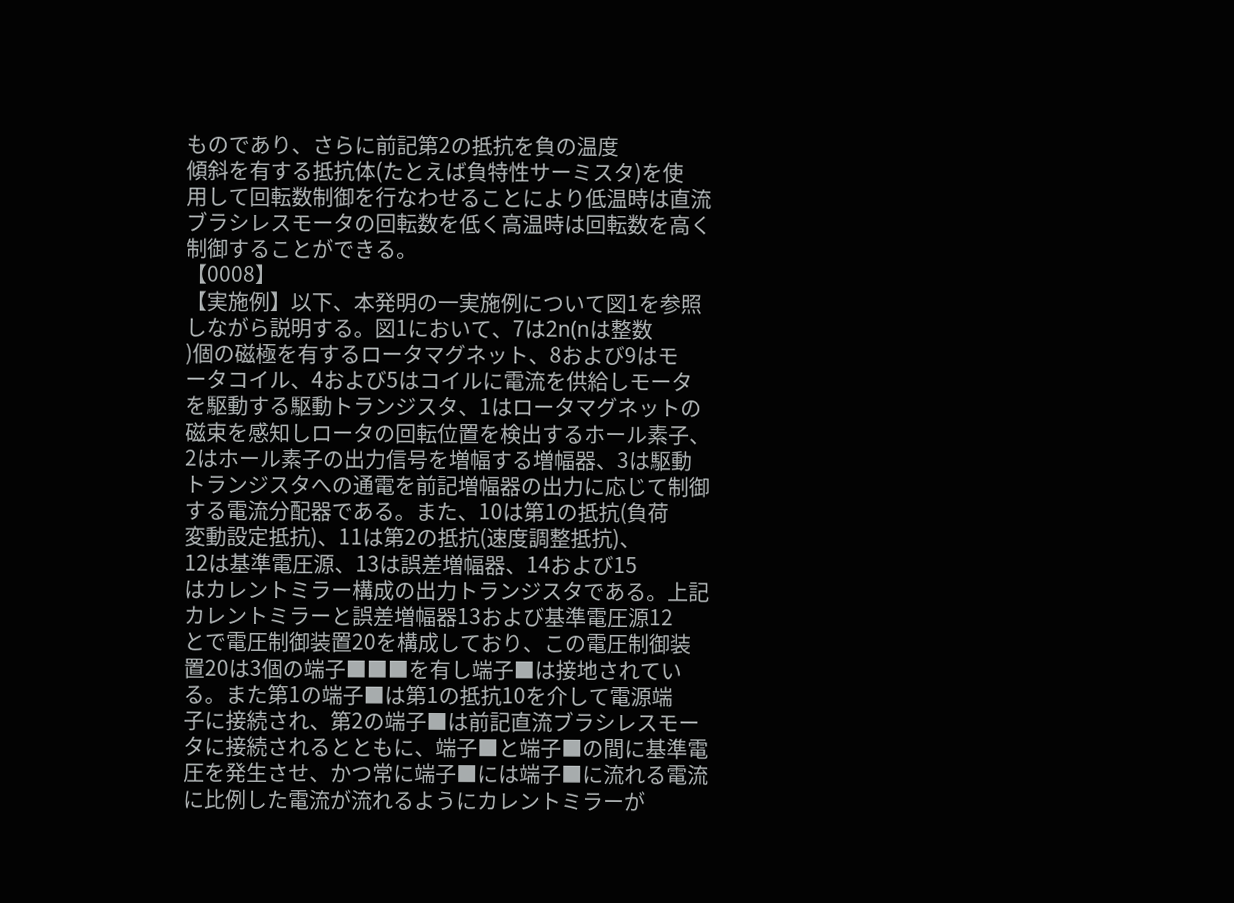ものであり、さらに前記第2の抵抗を負の温度
傾斜を有する抵抗体(たとえば負特性サーミスタ)を使
用して回転数制御を行なわせることにより低温時は直流
ブラシレスモータの回転数を低く高温時は回転数を高く
制御することができる。
【0008】
【実施例】以下、本発明の一実施例について図1を参照
しながら説明する。図1において、7は2n(nは整数
)個の磁極を有するロータマグネット、8および9はモ
ータコイル、4および5はコイルに電流を供給しモータ
を駆動する駆動トランジスタ、1はロータマグネットの
磁束を感知しロータの回転位置を検出するホール素子、
2はホール素子の出力信号を増幅する増幅器、3は駆動
トランジスタへの通電を前記増幅器の出力に応じて制御
する電流分配器である。また、10は第1の抵抗(負荷
変動設定抵抗)、11は第2の抵抗(速度調整抵抗)、
12は基準電圧源、13は誤差増幅器、14および15
はカレントミラー構成の出力トランジスタである。上記
カレントミラーと誤差増幅器13および基準電圧源12
とで電圧制御装置20を構成しており、この電圧制御装
置20は3個の端子■■■を有し端子■は接地されてい
る。また第1の端子■は第1の抵抗10を介して電源端
子に接続され、第2の端子■は前記直流ブラシレスモー
タに接続されるとともに、端子■と端子■の間に基準電
圧を発生させ、かつ常に端子■には端子■に流れる電流
に比例した電流が流れるようにカレントミラーが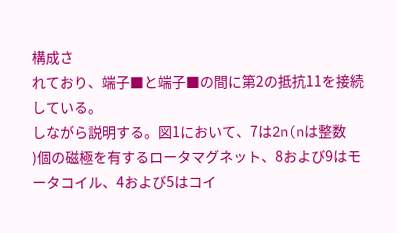構成さ
れており、端子■と端子■の間に第2の抵抗11を接続
している。
しながら説明する。図1において、7は2n(nは整数
)個の磁極を有するロータマグネット、8および9はモ
ータコイル、4および5はコイ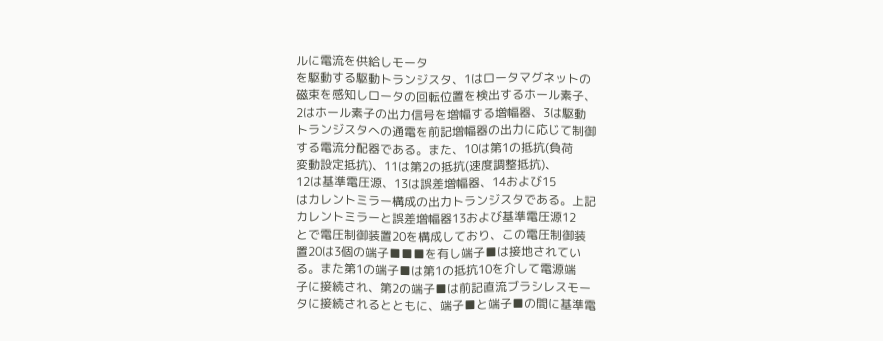ルに電流を供給しモータ
を駆動する駆動トランジスタ、1はロータマグネットの
磁束を感知しロータの回転位置を検出するホール素子、
2はホール素子の出力信号を増幅する増幅器、3は駆動
トランジスタへの通電を前記増幅器の出力に応じて制御
する電流分配器である。また、10は第1の抵抗(負荷
変動設定抵抗)、11は第2の抵抗(速度調整抵抗)、
12は基準電圧源、13は誤差増幅器、14および15
はカレントミラー構成の出力トランジスタである。上記
カレントミラーと誤差増幅器13および基準電圧源12
とで電圧制御装置20を構成しており、この電圧制御装
置20は3個の端子■■■を有し端子■は接地されてい
る。また第1の端子■は第1の抵抗10を介して電源端
子に接続され、第2の端子■は前記直流ブラシレスモー
タに接続されるとともに、端子■と端子■の間に基準電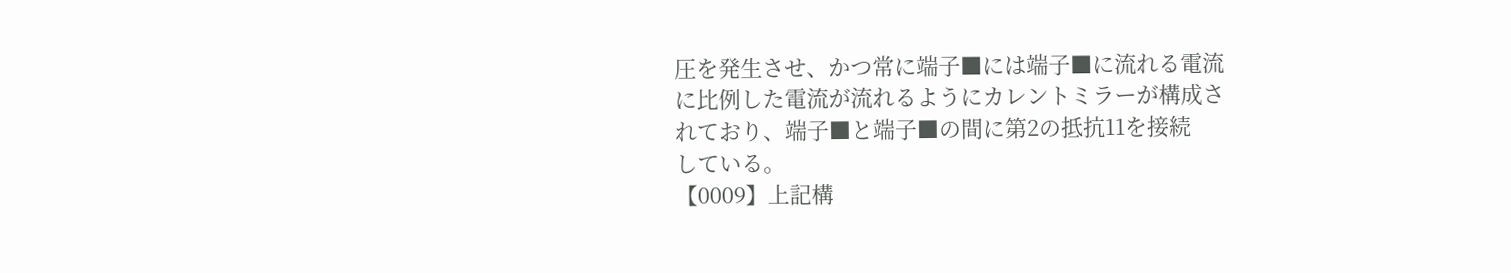圧を発生させ、かつ常に端子■には端子■に流れる電流
に比例した電流が流れるようにカレントミラーが構成さ
れており、端子■と端子■の間に第2の抵抗11を接続
している。
【0009】上記構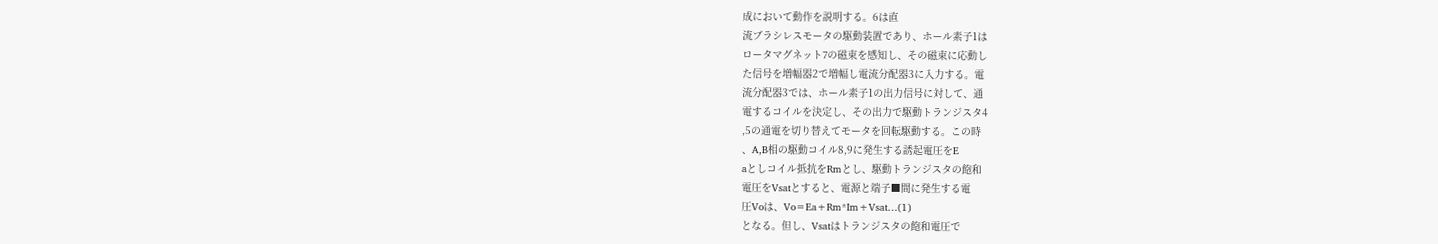成において動作を説明する。6は直
流ブラシレスモータの駆動装置であり、ホール素子1は
ロータマグネット7の磁束を感知し、その磁束に応動し
た信号を増幅器2で増幅し電流分配器3に入力する。電
流分配器3では、ホール素子1の出力信号に対して、通
電するコイルを決定し、その出力で駆動トランジスタ4
,5の通電を切り替えてモータを回転駆動する。この時
、A,B相の駆動コイル8,9に発生する誘起電圧をE
aとしコイル抵抗をRmとし、駆動トランジスタの飽和
電圧をVsatとすると、電源と端子■間に発生する電
圧Voは、Vo=Ea+Rm*Im+Vsat…(1)
となる。但し、Vsatはトランジスタの飽和電圧で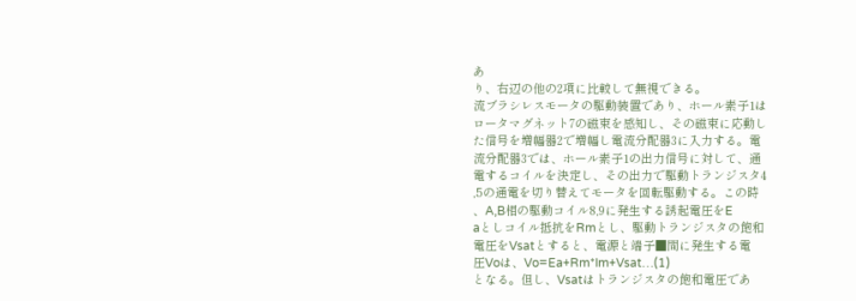あ
り、右辺の他の2項に比較して無視できる。
流ブラシレスモータの駆動装置であり、ホール素子1は
ロータマグネット7の磁束を感知し、その磁束に応動し
た信号を増幅器2で増幅し電流分配器3に入力する。電
流分配器3では、ホール素子1の出力信号に対して、通
電するコイルを決定し、その出力で駆動トランジスタ4
,5の通電を切り替えてモータを回転駆動する。この時
、A,B相の駆動コイル8,9に発生する誘起電圧をE
aとしコイル抵抗をRmとし、駆動トランジスタの飽和
電圧をVsatとすると、電源と端子■間に発生する電
圧Voは、Vo=Ea+Rm*Im+Vsat…(1)
となる。但し、Vsatはトランジスタの飽和電圧であ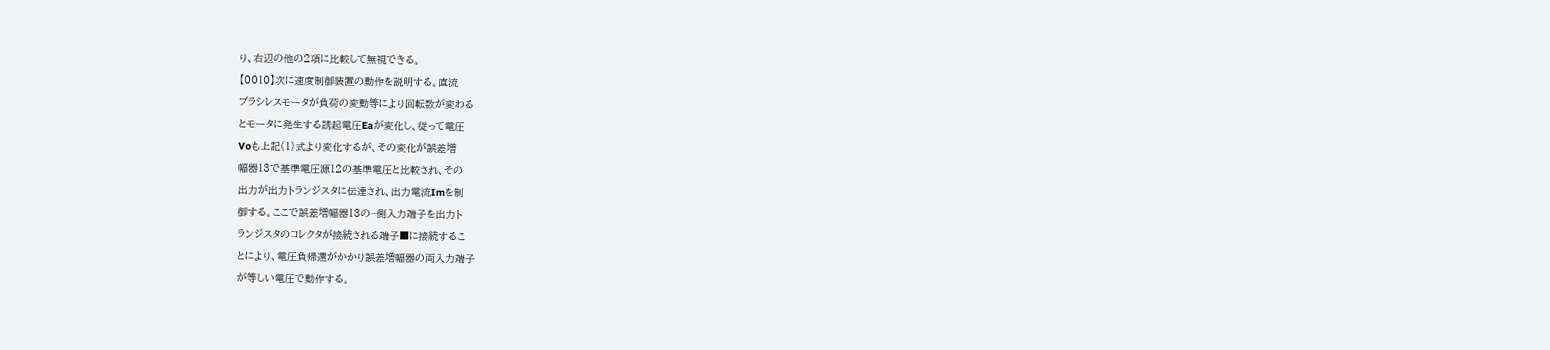り、右辺の他の2項に比較して無視できる。
【0010】次に速度制御装置の動作を説明する。直流
ブラシレスモータが負荷の変動等により回転数が変わる
とモータに発生する誘起電圧Eaが変化し、従って電圧
Voも上記(1)式より変化するが、その変化が誤差増
幅器13で基準電圧源12の基準電圧と比較され、その
出力が出力トランジスタに伝達され、出力電流Imを制
御する。ここで誤差増幅器13の−側入力端子を出力ト
ランジスタのコレクタが接続される端子■に接続するこ
とにより、電圧負帰還がかかり誤差増幅器の両入力端子
が等しい電圧で動作する。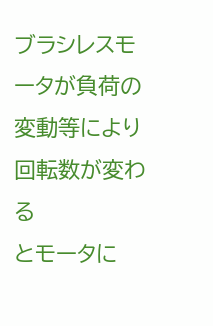ブラシレスモータが負荷の変動等により回転数が変わる
とモータに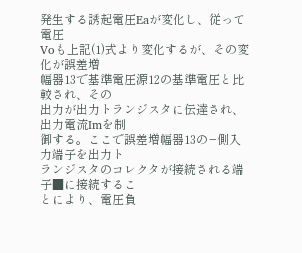発生する誘起電圧Eaが変化し、従って電圧
Voも上記(1)式より変化するが、その変化が誤差増
幅器13で基準電圧源12の基準電圧と比較され、その
出力が出力トランジスタに伝達され、出力電流Imを制
御する。ここで誤差増幅器13の−側入力端子を出力ト
ランジスタのコレクタが接続される端子■に接続するこ
とにより、電圧負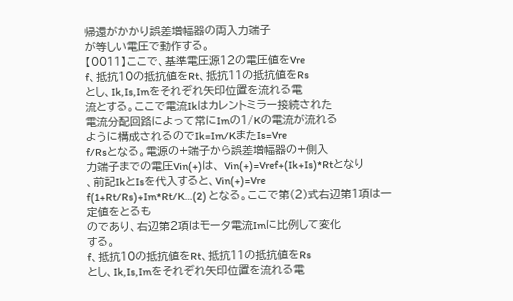帰還がかかり誤差増幅器の両入力端子
が等しい電圧で動作する。
【0011】ここで、基準電圧源12の電圧値をVre
f、抵抗10の抵抗値をRt、抵抗11の抵抗値をRs
とし、Ik,Is,Imをそれぞれ矢印位置を流れる電
流とする。ここで電流Ikはカレントミラー接続された
電流分配回路によって常にImの1/Kの電流が流れる
ように構成されるのでIk=Im/KまたIs=Vre
f/Rsとなる。電源の+端子から誤差増幅器の+側入
力端子までの電圧Vin(+)は、 Vin(+)=Vref+(Ik+Is)*Rtとなり
、前記IkとIsを代入すると、Vin(+)=Vre
f(1+Rt/Rs)+Im*Rt/K…(2) となる。ここで第(2)式右辺第1項は一定値をとるも
のであり、右辺第2項はモータ電流Imに比例して変化
する。
f、抵抗10の抵抗値をRt、抵抗11の抵抗値をRs
とし、Ik,Is,Imをそれぞれ矢印位置を流れる電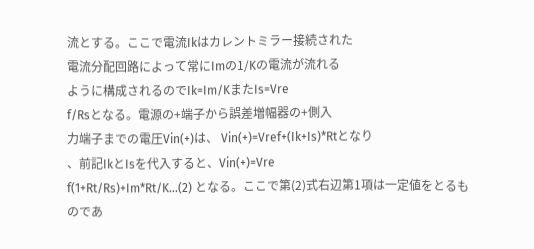流とする。ここで電流Ikはカレントミラー接続された
電流分配回路によって常にImの1/Kの電流が流れる
ように構成されるのでIk=Im/KまたIs=Vre
f/Rsとなる。電源の+端子から誤差増幅器の+側入
力端子までの電圧Vin(+)は、 Vin(+)=Vref+(Ik+Is)*Rtとなり
、前記IkとIsを代入すると、Vin(+)=Vre
f(1+Rt/Rs)+Im*Rt/K…(2) となる。ここで第(2)式右辺第1項は一定値をとるも
のであ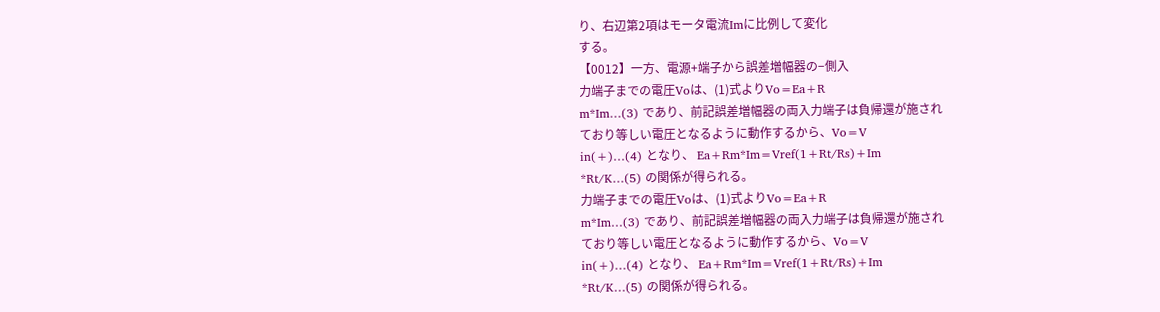り、右辺第2項はモータ電流Imに比例して変化
する。
【0012】一方、電源+端子から誤差増幅器の−側入
力端子までの電圧Voは、(1)式よりVo=Ea+R
m*Im…(3) であり、前記誤差増幅器の両入力端子は負帰還が施され
ており等しい電圧となるように動作するから、Vo=V
in(+)…(4) となり、 Ea+Rm*Im=Vref(1+Rt/Rs)+Im
*Rt/K…(5) の関係が得られる。
力端子までの電圧Voは、(1)式よりVo=Ea+R
m*Im…(3) であり、前記誤差増幅器の両入力端子は負帰還が施され
ており等しい電圧となるように動作するから、Vo=V
in(+)…(4) となり、 Ea+Rm*Im=Vref(1+Rt/Rs)+Im
*Rt/K…(5) の関係が得られる。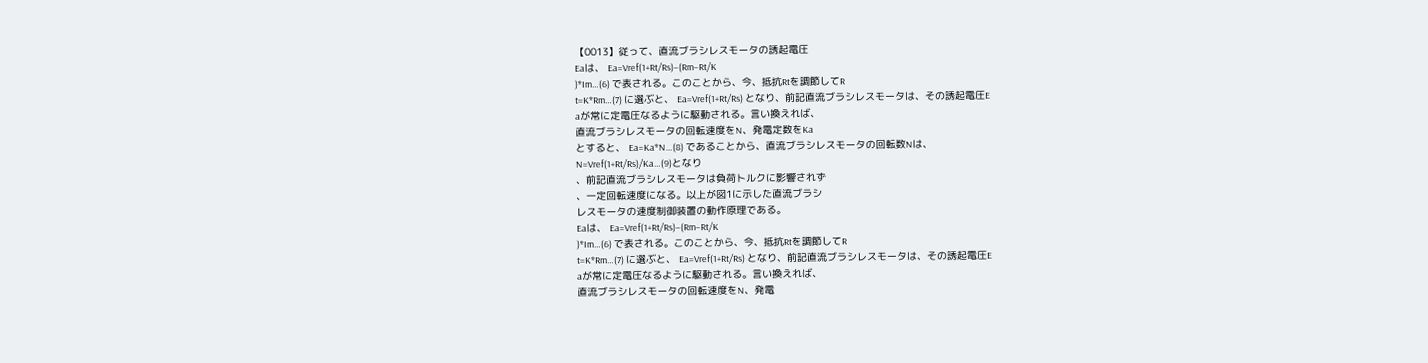【0013】従って、直流ブラシレスモータの誘起電圧
Eaは、 Ea=Vref(1+Rt/Rs)−(Rm−Rt/K
)*Im…(6) で表される。このことから、今、抵抗Rtを調節してR
t=K*Rm…(7) に選ぶと、 Ea=Vref(1+Rt/Rs) となり、前記直流ブラシレスモータは、その誘起電圧E
aが常に定電圧なるように駆動される。言い換えれば、
直流ブラシレスモータの回転速度をN、発電定数をKa
とすると、 Ea=Ka*N…(8) であることから、直流ブラシレスモータの回転数Nは、
N=Vref(1+Rt/Rs)/Ka…(9)となり
、前記直流ブラシレスモータは負荷トルクに影響されず
、一定回転速度になる。以上が図1に示した直流ブラシ
レスモータの速度制御装置の動作原理である。
Eaは、 Ea=Vref(1+Rt/Rs)−(Rm−Rt/K
)*Im…(6) で表される。このことから、今、抵抗Rtを調節してR
t=K*Rm…(7) に選ぶと、 Ea=Vref(1+Rt/Rs) となり、前記直流ブラシレスモータは、その誘起電圧E
aが常に定電圧なるように駆動される。言い換えれば、
直流ブラシレスモータの回転速度をN、発電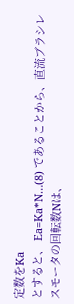定数をKa
とすると、 Ea=Ka*N…(8) であることから、直流ブラシレスモータの回転数Nは、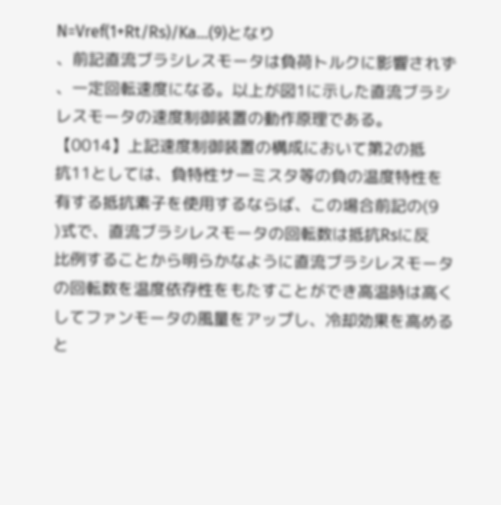N=Vref(1+Rt/Rs)/Ka…(9)となり
、前記直流ブラシレスモータは負荷トルクに影響されず
、一定回転速度になる。以上が図1に示した直流ブラシ
レスモータの速度制御装置の動作原理である。
【0014】上記速度制御装置の構成において第2の抵
抗11としては、負特性サーミスタ等の負の温度特性を
有する抵抗素子を使用するならば、この場合前記の(9
)式で、直流ブラシレスモータの回転数は抵抗Rsに反
比例することから明らかなように直流ブラシレスモータ
の回転数を温度依存性をもたすことができ高温時は高く
してファンモータの風量をアップし、冷却効果を高める
と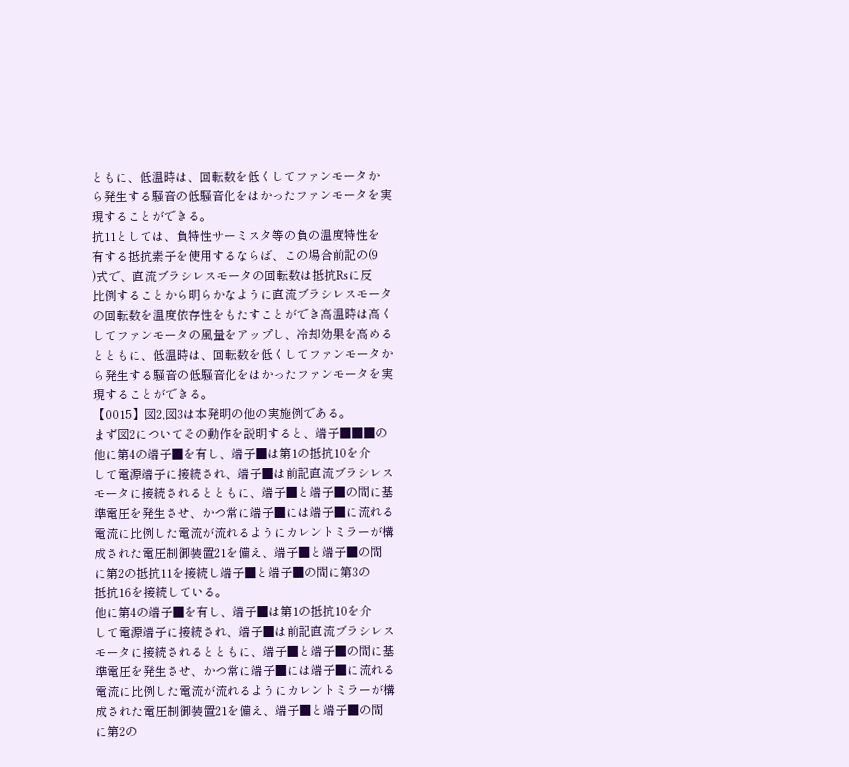ともに、低温時は、回転数を低くしてファンモータか
ら発生する騒音の低騒音化をはかったファンモータを実
現することができる。
抗11としては、負特性サーミスタ等の負の温度特性を
有する抵抗素子を使用するならば、この場合前記の(9
)式で、直流ブラシレスモータの回転数は抵抗Rsに反
比例することから明らかなように直流ブラシレスモータ
の回転数を温度依存性をもたすことができ高温時は高く
してファンモータの風量をアップし、冷却効果を高める
とともに、低温時は、回転数を低くしてファンモータか
ら発生する騒音の低騒音化をはかったファンモータを実
現することができる。
【0015】図2,図3は本発明の他の実施例である。
まず図2についてその動作を説明すると、端子■■■の
他に第4の端子■を有し、端子■は第1の抵抗10を介
して電源端子に接続され、端子■は前記直流ブラシレス
モータに接続されるとともに、端子■と端子■の間に基
準電圧を発生させ、かつ常に端子■には端子■に流れる
電流に比例した電流が流れるようにカレントミラーが構
成された電圧制御装置21を備え、端子■と端子■の間
に第2の抵抗11を接続し端子■と端子■の間に第3の
抵抗16を接続している。
他に第4の端子■を有し、端子■は第1の抵抗10を介
して電源端子に接続され、端子■は前記直流ブラシレス
モータに接続されるとともに、端子■と端子■の間に基
準電圧を発生させ、かつ常に端子■には端子■に流れる
電流に比例した電流が流れるようにカレントミラーが構
成された電圧制御装置21を備え、端子■と端子■の間
に第2の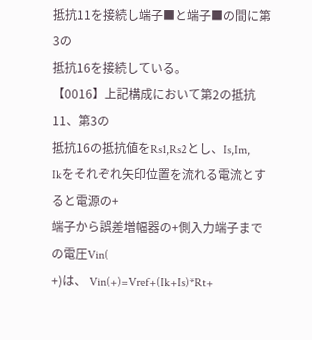抵抗11を接続し端子■と端子■の間に第3の
抵抗16を接続している。
【0016】上記構成において第2の抵抗11、第3の
抵抗16の抵抗値をRs1,Rs2とし、Is,Im,
Ikをそれぞれ矢印位置を流れる電流とすると電源の+
端子から誤差増幅器の+側入力端子までの電圧Vin(
+)は、 Vin(+)=Vref+(Ik+Is)*Rt+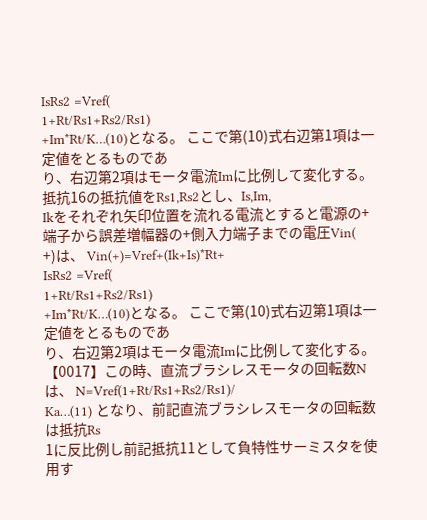IsRs2 =Vref(
1+Rt/Rs1+Rs2/Rs1)
+Im*Rt/K…(10)となる。 ここで第(10)式右辺第1項は一定値をとるものであ
り、右辺第2項はモータ電流Imに比例して変化する。
抵抗16の抵抗値をRs1,Rs2とし、Is,Im,
Ikをそれぞれ矢印位置を流れる電流とすると電源の+
端子から誤差増幅器の+側入力端子までの電圧Vin(
+)は、 Vin(+)=Vref+(Ik+Is)*Rt+
IsRs2 =Vref(
1+Rt/Rs1+Rs2/Rs1)
+Im*Rt/K…(10)となる。 ここで第(10)式右辺第1項は一定値をとるものであ
り、右辺第2項はモータ電流Imに比例して変化する。
【0017】この時、直流ブラシレスモータの回転数N
は、 N=Vref(1+Rt/Rs1+Rs2/Rs1)/
Ka…(11) となり、前記直流ブラシレスモータの回転数は抵抗Rs
1に反比例し前記抵抗11として負特性サーミスタを使
用す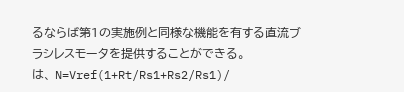るならば第1の実施例と同様な機能を有する直流ブ
ラシレスモータを提供することができる。
は、 N=Vref(1+Rt/Rs1+Rs2/Rs1)/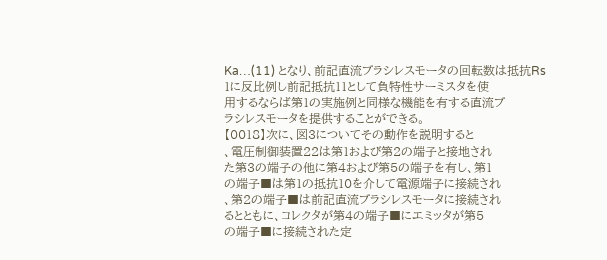Ka…(11) となり、前記直流ブラシレスモータの回転数は抵抗Rs
1に反比例し前記抵抗11として負特性サーミスタを使
用するならば第1の実施例と同様な機能を有する直流ブ
ラシレスモータを提供することができる。
【0018】次に、図3についてその動作を説明すると
、電圧制御装置22は第1および第2の端子と接地され
た第3の端子の他に第4および第5の端子を有し、第1
の端子■は第1の抵抗10を介して電源端子に接続され
、第2の端子■は前記直流ブラシレスモータに接続され
るとともに、コレクタが第4の端子■にエミッタが第5
の端子■に接続された定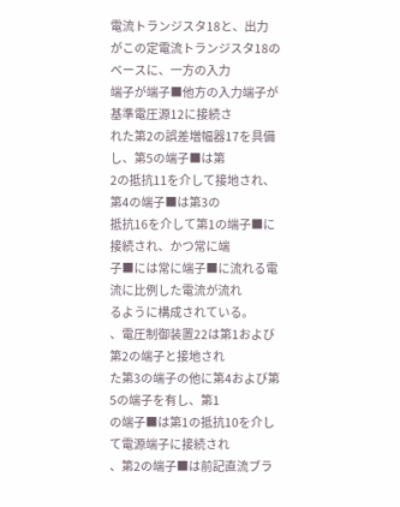電流トランジスタ18と、出力
がこの定電流トランジスタ18のベースに、一方の入力
端子が端子■他方の入力端子が基準電圧源12に接続さ
れた第2の誤差増幅器17を具備し、第5の端子■は第
2の抵抗11を介して接地され、第4の端子■は第3の
抵抗16を介して第1の端子■に接続され、かつ常に端
子■には常に端子■に流れる電流に比例した電流が流れ
るように構成されている。
、電圧制御装置22は第1および第2の端子と接地され
た第3の端子の他に第4および第5の端子を有し、第1
の端子■は第1の抵抗10を介して電源端子に接続され
、第2の端子■は前記直流ブラ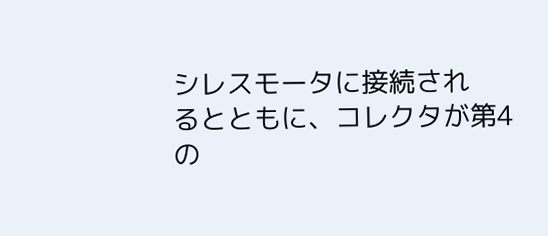シレスモータに接続され
るとともに、コレクタが第4の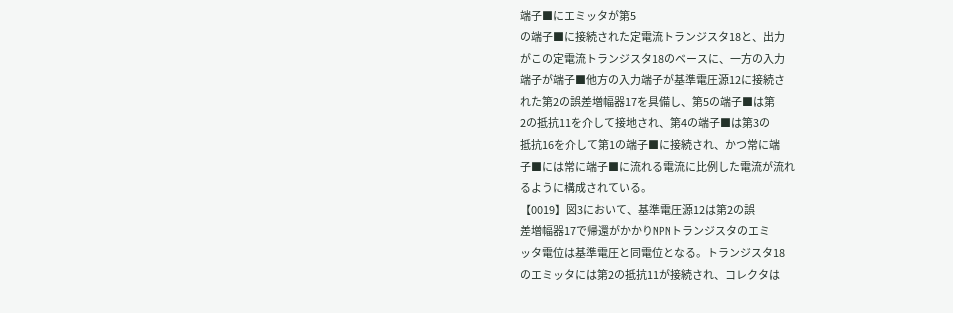端子■にエミッタが第5
の端子■に接続された定電流トランジスタ18と、出力
がこの定電流トランジスタ18のベースに、一方の入力
端子が端子■他方の入力端子が基準電圧源12に接続さ
れた第2の誤差増幅器17を具備し、第5の端子■は第
2の抵抗11を介して接地され、第4の端子■は第3の
抵抗16を介して第1の端子■に接続され、かつ常に端
子■には常に端子■に流れる電流に比例した電流が流れ
るように構成されている。
【0019】図3において、基準電圧源12は第2の誤
差増幅器17で帰還がかかりNPNトランジスタのエミ
ッタ電位は基準電圧と同電位となる。トランジスタ18
のエミッタには第2の抵抗11が接続され、コレクタは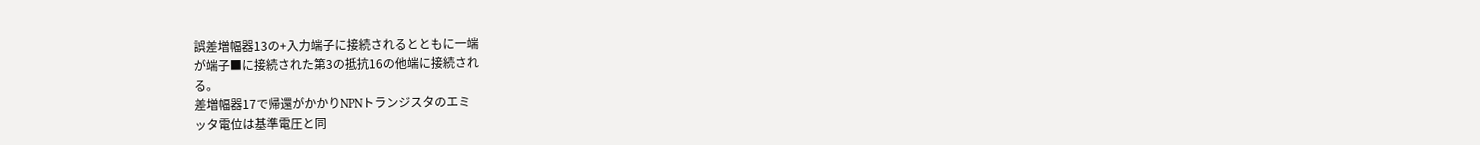誤差増幅器13の+入力端子に接続されるとともに一端
が端子■に接続された第3の抵抗16の他端に接続され
る。
差増幅器17で帰還がかかりNPNトランジスタのエミ
ッタ電位は基準電圧と同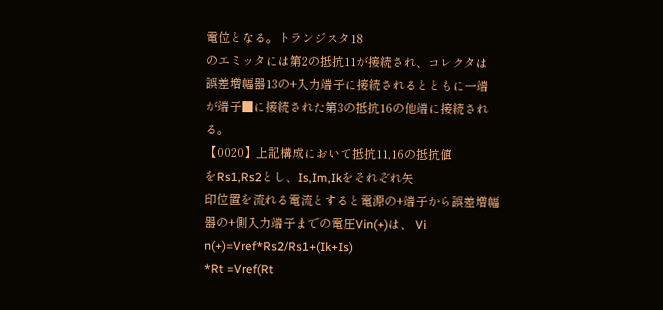電位となる。トランジスタ18
のエミッタには第2の抵抗11が接続され、コレクタは
誤差増幅器13の+入力端子に接続されるとともに一端
が端子■に接続された第3の抵抗16の他端に接続され
る。
【0020】上記構成において抵抗11,16の抵抗値
をRs1,Rs2とし、Is,Im,Ikをそれぞれ矢
印位置を流れる電流とすると電源の+端子から誤差増幅
器の+側入力端子までの電圧Vin(+)は、 Vi
n(+)=Vref*Rs2/Rs1+(Ik+Is)
*Rt =Vref(Rt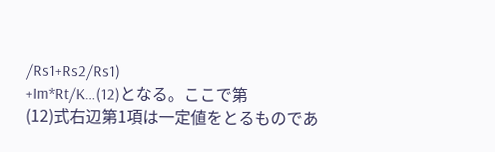/Rs1+Rs2/Rs1)
+Im*Rt/K…(12)となる。ここで第
(12)式右辺第1項は一定値をとるものであ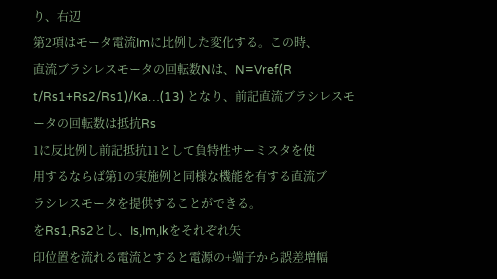り、右辺
第2項はモータ電流Imに比例した変化する。この時、
直流ブラシレスモータの回転数Nは、N=Vref(R
t/Rs1+Rs2/Rs1)/Ka…(13) となり、前記直流ブラシレスモータの回転数は抵抗Rs
1に反比例し前記抵抗11として負特性サーミスタを使
用するならば第1の実施例と同様な機能を有する直流ブ
ラシレスモータを提供することができる。
をRs1,Rs2とし、Is,Im,Ikをそれぞれ矢
印位置を流れる電流とすると電源の+端子から誤差増幅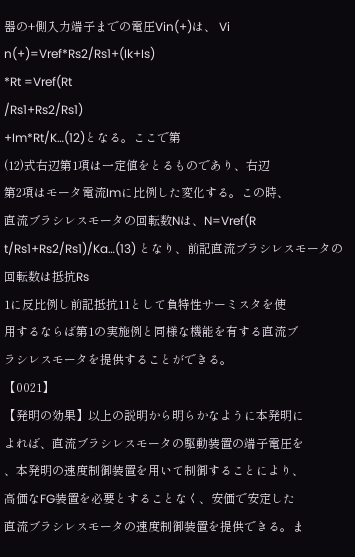器の+側入力端子までの電圧Vin(+)は、 Vi
n(+)=Vref*Rs2/Rs1+(Ik+Is)
*Rt =Vref(Rt
/Rs1+Rs2/Rs1)
+Im*Rt/K…(12)となる。ここで第
(12)式右辺第1項は一定値をとるものであり、右辺
第2項はモータ電流Imに比例した変化する。この時、
直流ブラシレスモータの回転数Nは、N=Vref(R
t/Rs1+Rs2/Rs1)/Ka…(13) となり、前記直流ブラシレスモータの回転数は抵抗Rs
1に反比例し前記抵抗11として負特性サーミスタを使
用するならば第1の実施例と同様な機能を有する直流ブ
ラシレスモータを提供することができる。
【0021】
【発明の効果】以上の説明から明らかなように本発明に
よれば、直流ブラシレスモータの駆動装置の端子電圧を
、本発明の速度制御装置を用いて制御することにより、
高価なFG装置を必要とすることなく、安価で安定した
直流ブラシレスモータの速度制御装置を提供できる。ま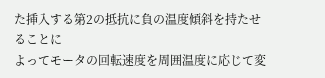た挿入する第2の抵抗に負の温度傾斜を持たせることに
よってモータの回転速度を周囲温度に応じて変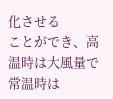化させる
ことができ、高温時は大風量で常温時は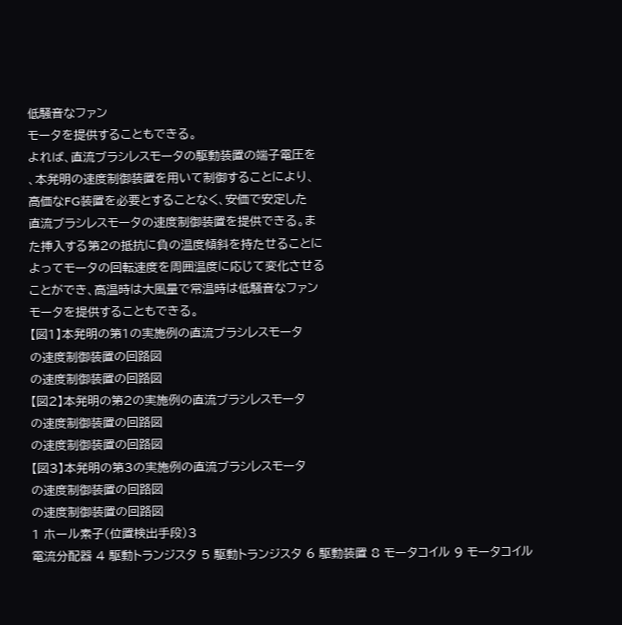低騒音なファン
モータを提供することもできる。
よれば、直流ブラシレスモータの駆動装置の端子電圧を
、本発明の速度制御装置を用いて制御することにより、
高価なFG装置を必要とすることなく、安価で安定した
直流ブラシレスモータの速度制御装置を提供できる。ま
た挿入する第2の抵抗に負の温度傾斜を持たせることに
よってモータの回転速度を周囲温度に応じて変化させる
ことができ、高温時は大風量で常温時は低騒音なファン
モータを提供することもできる。
【図1】本発明の第1の実施例の直流ブラシレスモータ
の速度制御装置の回路図
の速度制御装置の回路図
【図2】本発明の第2の実施例の直流ブラシレスモータ
の速度制御装置の回路図
の速度制御装置の回路図
【図3】本発明の第3の実施例の直流ブラシレスモータ
の速度制御装置の回路図
の速度制御装置の回路図
1 ホール素子(位置検出手段)3
電流分配器 4 駆動トランジスタ 5 駆動トランジスタ 6 駆動装置 8 モータコイル 9 モータコイル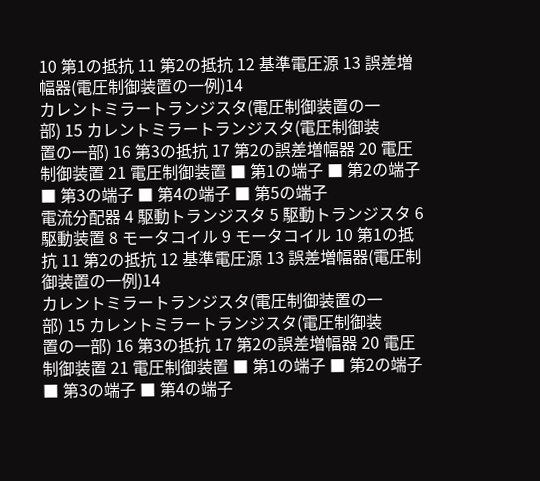10 第1の抵抗 11 第2の抵抗 12 基準電圧源 13 誤差増幅器(電圧制御装置の一例)14
カレントミラートランジスタ(電圧制御装置の一
部) 15 カレントミラートランジスタ(電圧制御装
置の一部) 16 第3の抵抗 17 第2の誤差増幅器 20 電圧制御装置 21 電圧制御装置 ■ 第1の端子 ■ 第2の端子 ■ 第3の端子 ■ 第4の端子 ■ 第5の端子
電流分配器 4 駆動トランジスタ 5 駆動トランジスタ 6 駆動装置 8 モータコイル 9 モータコイル 10 第1の抵抗 11 第2の抵抗 12 基準電圧源 13 誤差増幅器(電圧制御装置の一例)14
カレントミラートランジスタ(電圧制御装置の一
部) 15 カレントミラートランジスタ(電圧制御装
置の一部) 16 第3の抵抗 17 第2の誤差増幅器 20 電圧制御装置 21 電圧制御装置 ■ 第1の端子 ■ 第2の端子 ■ 第3の端子 ■ 第4の端子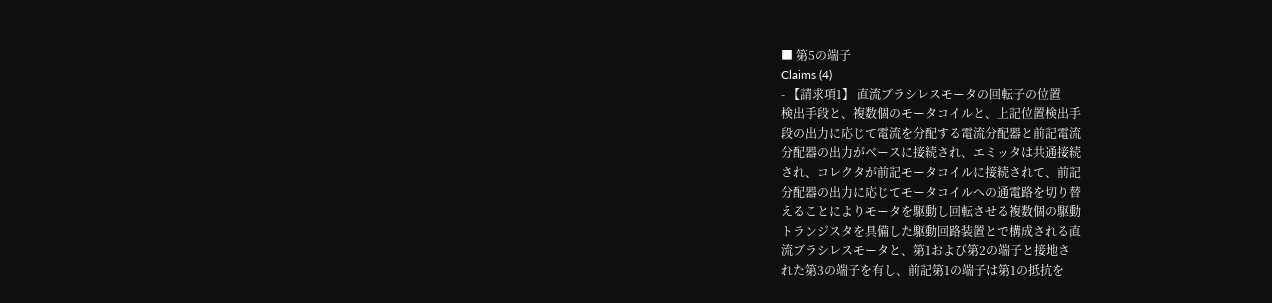■ 第5の端子
Claims (4)
- 【請求項1】 直流ブラシレスモータの回転子の位置
検出手段と、複数個のモータコイルと、上記位置検出手
段の出力に応じて電流を分配する電流分配器と前記電流
分配器の出力がベースに接続され、エミッタは共通接続
され、コレクタが前記モータコイルに接続されて、前記
分配器の出力に応じてモータコイルへの通電路を切り替
えることによりモータを駆動し回転させる複数個の駆動
トランジスタを具備した駆動回路装置とで構成される直
流ブラシレスモータと、第1および第2の端子と接地さ
れた第3の端子を有し、前記第1の端子は第1の抵抗を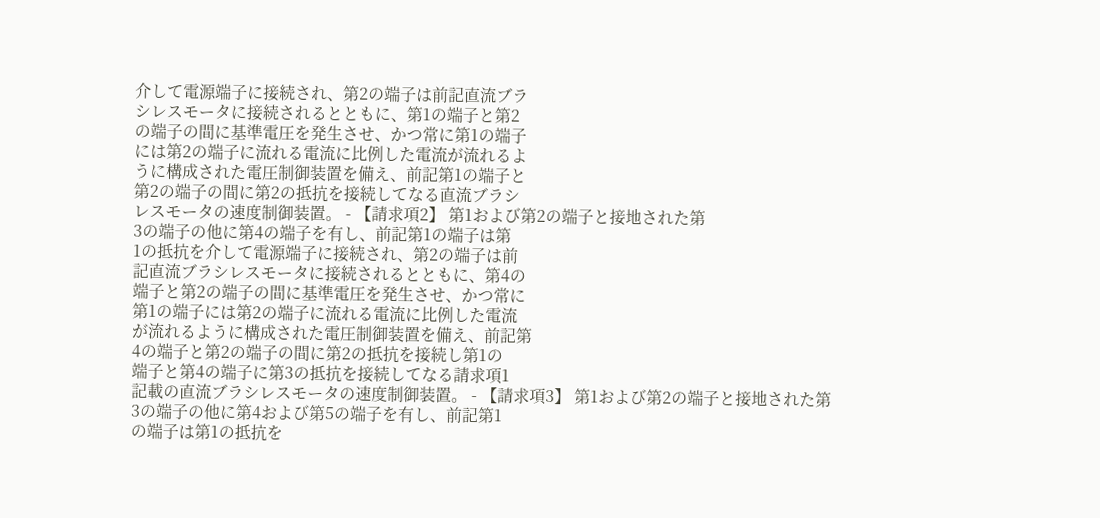介して電源端子に接続され、第2の端子は前記直流ブラ
シレスモータに接続されるとともに、第1の端子と第2
の端子の間に基準電圧を発生させ、かつ常に第1の端子
には第2の端子に流れる電流に比例した電流が流れるよ
うに構成された電圧制御装置を備え、前記第1の端子と
第2の端子の間に第2の抵抗を接続してなる直流ブラシ
レスモータの速度制御装置。 - 【請求項2】 第1および第2の端子と接地された第
3の端子の他に第4の端子を有し、前記第1の端子は第
1の抵抗を介して電源端子に接続され、第2の端子は前
記直流ブラシレスモータに接続されるとともに、第4の
端子と第2の端子の間に基準電圧を発生させ、かつ常に
第1の端子には第2の端子に流れる電流に比例した電流
が流れるように構成された電圧制御装置を備え、前記第
4の端子と第2の端子の間に第2の抵抗を接続し第1の
端子と第4の端子に第3の抵抗を接続してなる請求項1
記載の直流ブラシレスモータの速度制御装置。 - 【請求項3】 第1および第2の端子と接地された第
3の端子の他に第4および第5の端子を有し、前記第1
の端子は第1の抵抗を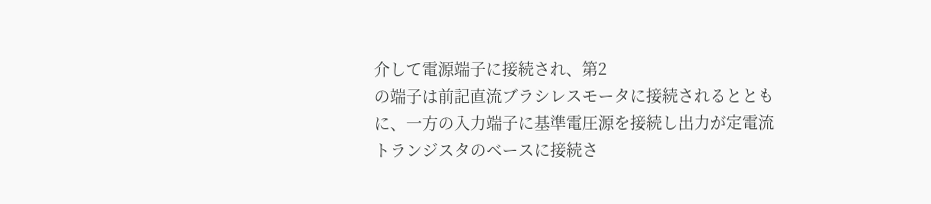介して電源端子に接続され、第2
の端子は前記直流ブラシレスモータに接続されるととも
に、一方の入力端子に基準電圧源を接続し出力が定電流
トランジスタのベースに接続さ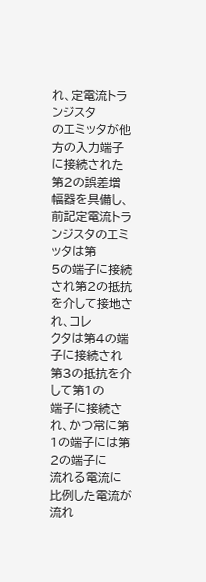れ、定電流トランジスタ
のエミッタが他方の入力端子に接続された第2の誤差増
幅器を具備し、前記定電流トランジスタのエミッタは第
5の端子に接続され第2の抵抗を介して接地され、コレ
クタは第4の端子に接続され第3の抵抗を介して第1の
端子に接続され、かつ常に第1の端子には第2の端子に
流れる電流に比例した電流が流れ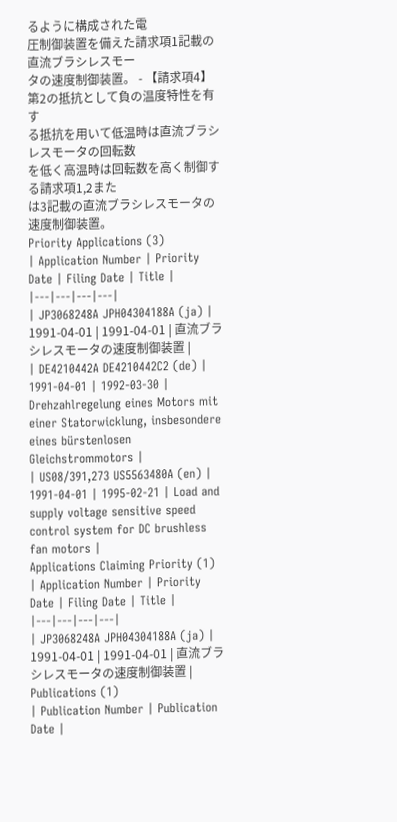るように構成された電
圧制御装置を備えた請求項1記載の直流ブラシレスモー
タの速度制御装置。 - 【請求項4】 第2の抵抗として負の温度特性を有す
る抵抗を用いて低温時は直流ブラシレスモータの回転数
を低く高温時は回転数を高く制御する請求項1,2また
は3記載の直流ブラシレスモータの速度制御装置。
Priority Applications (3)
| Application Number | Priority Date | Filing Date | Title |
|---|---|---|---|
| JP3068248A JPH04304188A (ja) | 1991-04-01 | 1991-04-01 | 直流ブラシレスモータの速度制御装置 |
| DE4210442A DE4210442C2 (de) | 1991-04-01 | 1992-03-30 | Drehzahlregelung eines Motors mit einer Statorwicklung, insbesondere eines bürstenlosen Gleichstrommotors |
| US08/391,273 US5563480A (en) | 1991-04-01 | 1995-02-21 | Load and supply voltage sensitive speed control system for DC brushless fan motors |
Applications Claiming Priority (1)
| Application Number | Priority Date | Filing Date | Title |
|---|---|---|---|
| JP3068248A JPH04304188A (ja) | 1991-04-01 | 1991-04-01 | 直流ブラシレスモータの速度制御装置 |
Publications (1)
| Publication Number | Publication Date |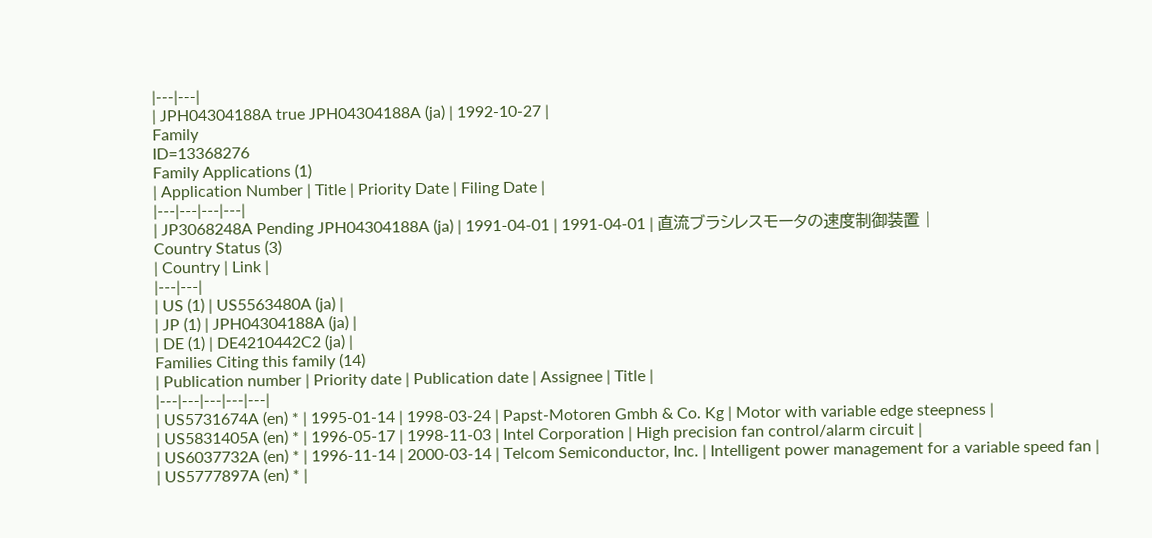|---|---|
| JPH04304188A true JPH04304188A (ja) | 1992-10-27 |
Family
ID=13368276
Family Applications (1)
| Application Number | Title | Priority Date | Filing Date |
|---|---|---|---|
| JP3068248A Pending JPH04304188A (ja) | 1991-04-01 | 1991-04-01 | 直流ブラシレスモータの速度制御装置 |
Country Status (3)
| Country | Link |
|---|---|
| US (1) | US5563480A (ja) |
| JP (1) | JPH04304188A (ja) |
| DE (1) | DE4210442C2 (ja) |
Families Citing this family (14)
| Publication number | Priority date | Publication date | Assignee | Title |
|---|---|---|---|---|
| US5731674A (en) * | 1995-01-14 | 1998-03-24 | Papst-Motoren Gmbh & Co. Kg | Motor with variable edge steepness |
| US5831405A (en) * | 1996-05-17 | 1998-11-03 | Intel Corporation | High precision fan control/alarm circuit |
| US6037732A (en) * | 1996-11-14 | 2000-03-14 | Telcom Semiconductor, Inc. | Intelligent power management for a variable speed fan |
| US5777897A (en) * |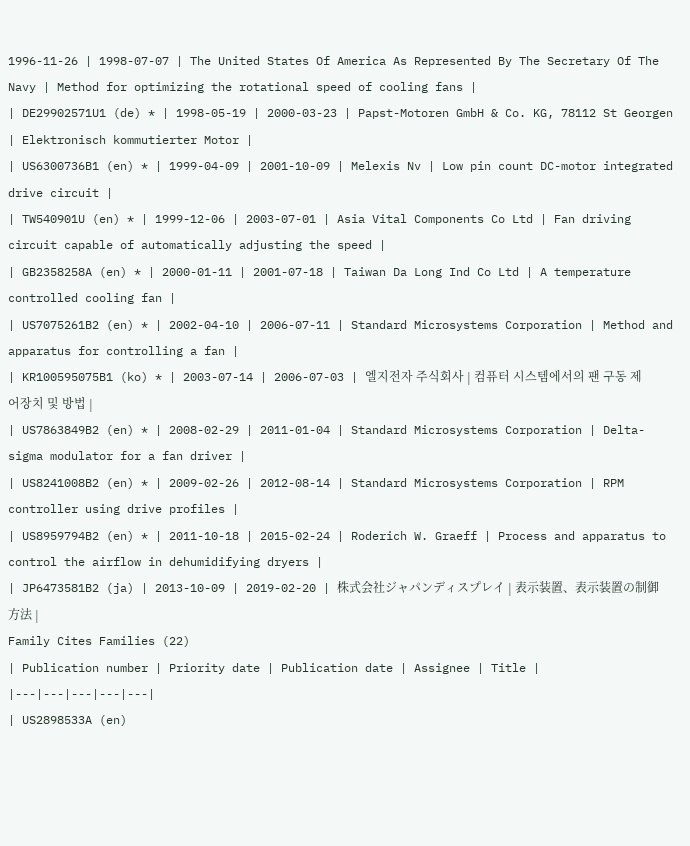1996-11-26 | 1998-07-07 | The United States Of America As Represented By The Secretary Of The Navy | Method for optimizing the rotational speed of cooling fans |
| DE29902571U1 (de) * | 1998-05-19 | 2000-03-23 | Papst-Motoren GmbH & Co. KG, 78112 St Georgen | Elektronisch kommutierter Motor |
| US6300736B1 (en) * | 1999-04-09 | 2001-10-09 | Melexis Nv | Low pin count DC-motor integrated drive circuit |
| TW540901U (en) * | 1999-12-06 | 2003-07-01 | Asia Vital Components Co Ltd | Fan driving circuit capable of automatically adjusting the speed |
| GB2358258A (en) * | 2000-01-11 | 2001-07-18 | Taiwan Da Long Ind Co Ltd | A temperature controlled cooling fan |
| US7075261B2 (en) * | 2002-04-10 | 2006-07-11 | Standard Microsystems Corporation | Method and apparatus for controlling a fan |
| KR100595075B1 (ko) * | 2003-07-14 | 2006-07-03 | 엘지전자 주식회사 | 컴퓨터 시스템에서의 팬 구동 제어장치 및 방법 |
| US7863849B2 (en) * | 2008-02-29 | 2011-01-04 | Standard Microsystems Corporation | Delta-sigma modulator for a fan driver |
| US8241008B2 (en) * | 2009-02-26 | 2012-08-14 | Standard Microsystems Corporation | RPM controller using drive profiles |
| US8959794B2 (en) * | 2011-10-18 | 2015-02-24 | Roderich W. Graeff | Process and apparatus to control the airflow in dehumidifying dryers |
| JP6473581B2 (ja) | 2013-10-09 | 2019-02-20 | 株式会社ジャパンディスプレイ | 表示装置、表示装置の制御方法 |
Family Cites Families (22)
| Publication number | Priority date | Publication date | Assignee | Title |
|---|---|---|---|---|
| US2898533A (en)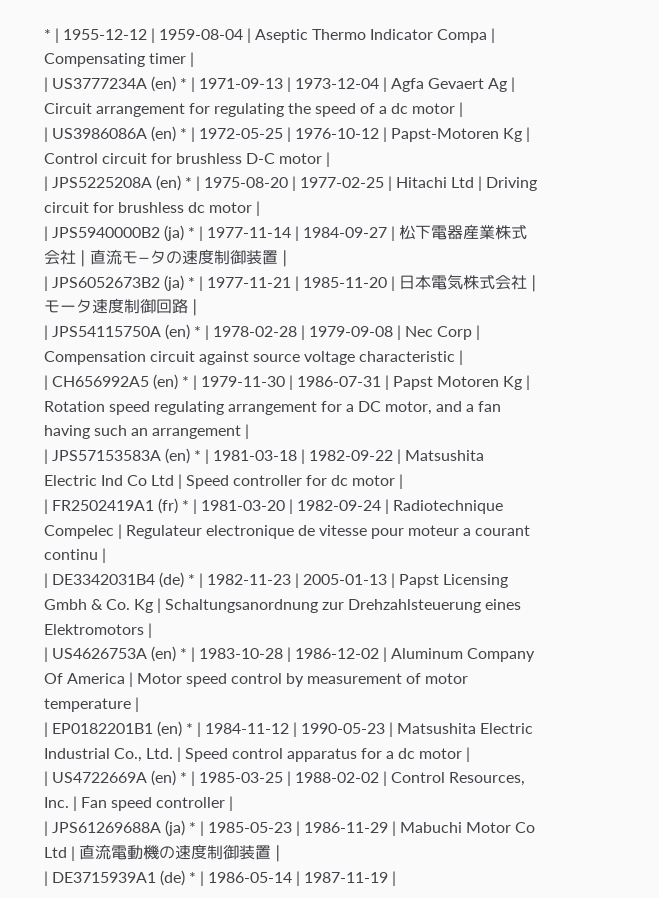* | 1955-12-12 | 1959-08-04 | Aseptic Thermo Indicator Compa | Compensating timer |
| US3777234A (en) * | 1971-09-13 | 1973-12-04 | Agfa Gevaert Ag | Circuit arrangement for regulating the speed of a dc motor |
| US3986086A (en) * | 1972-05-25 | 1976-10-12 | Papst-Motoren Kg | Control circuit for brushless D-C motor |
| JPS5225208A (en) * | 1975-08-20 | 1977-02-25 | Hitachi Ltd | Driving circuit for brushless dc motor |
| JPS5940000B2 (ja) * | 1977-11-14 | 1984-09-27 | 松下電器産業株式会社 | 直流モ−タの速度制御装置 |
| JPS6052673B2 (ja) * | 1977-11-21 | 1985-11-20 | 日本電気株式会社 | モータ速度制御回路 |
| JPS54115750A (en) * | 1978-02-28 | 1979-09-08 | Nec Corp | Compensation circuit against source voltage characteristic |
| CH656992A5 (en) * | 1979-11-30 | 1986-07-31 | Papst Motoren Kg | Rotation speed regulating arrangement for a DC motor, and a fan having such an arrangement |
| JPS57153583A (en) * | 1981-03-18 | 1982-09-22 | Matsushita Electric Ind Co Ltd | Speed controller for dc motor |
| FR2502419A1 (fr) * | 1981-03-20 | 1982-09-24 | Radiotechnique Compelec | Regulateur electronique de vitesse pour moteur a courant continu |
| DE3342031B4 (de) * | 1982-11-23 | 2005-01-13 | Papst Licensing Gmbh & Co. Kg | Schaltungsanordnung zur Drehzahlsteuerung eines Elektromotors |
| US4626753A (en) * | 1983-10-28 | 1986-12-02 | Aluminum Company Of America | Motor speed control by measurement of motor temperature |
| EP0182201B1 (en) * | 1984-11-12 | 1990-05-23 | Matsushita Electric Industrial Co., Ltd. | Speed control apparatus for a dc motor |
| US4722669A (en) * | 1985-03-25 | 1988-02-02 | Control Resources, Inc. | Fan speed controller |
| JPS61269688A (ja) * | 1985-05-23 | 1986-11-29 | Mabuchi Motor Co Ltd | 直流電動機の速度制御装置 |
| DE3715939A1 (de) * | 1986-05-14 | 1987-11-19 |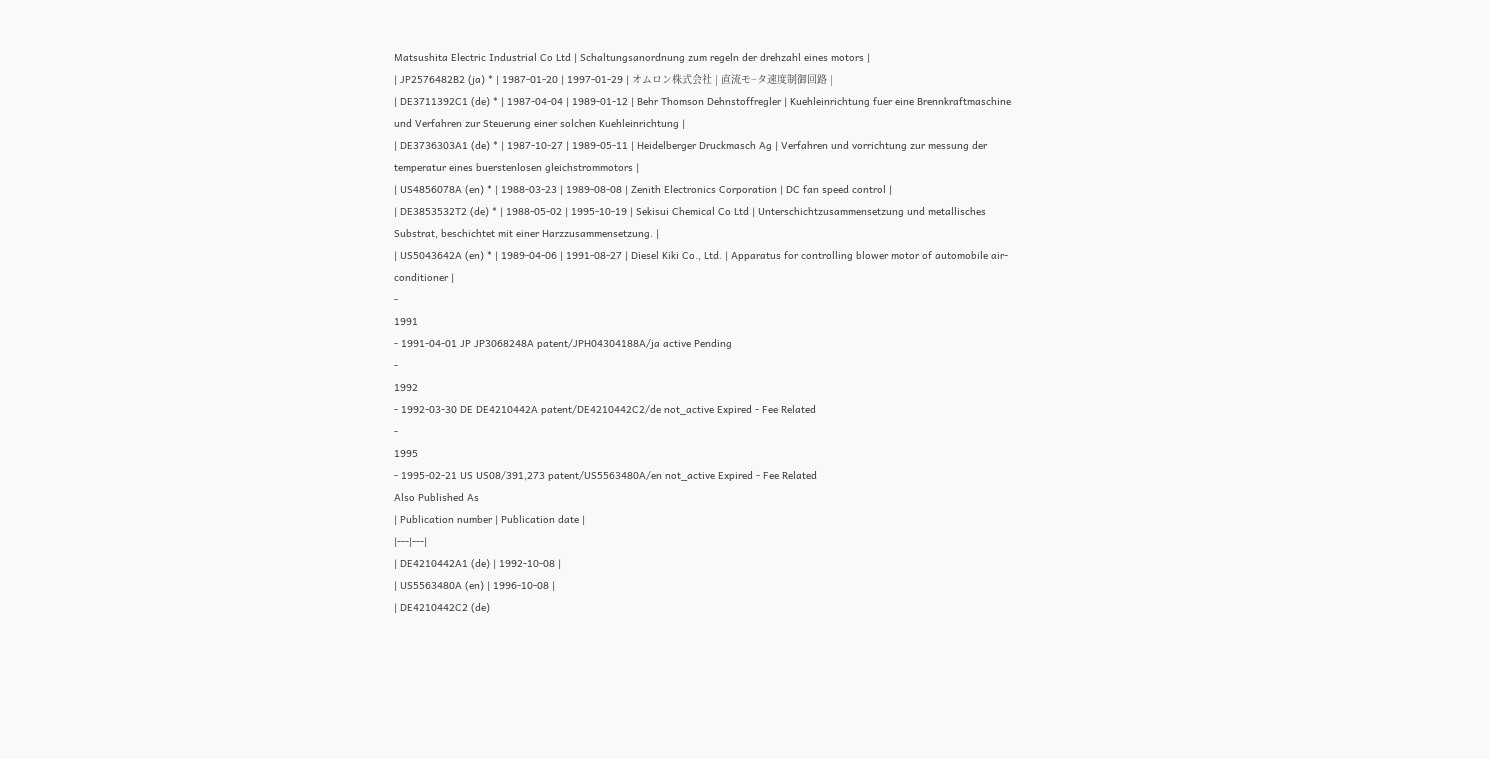Matsushita Electric Industrial Co Ltd | Schaltungsanordnung zum regeln der drehzahl eines motors |
| JP2576482B2 (ja) * | 1987-01-20 | 1997-01-29 | オムロン株式会社 | 直流モ−タ速度制御回路 |
| DE3711392C1 (de) * | 1987-04-04 | 1989-01-12 | Behr Thomson Dehnstoffregler | Kuehleinrichtung fuer eine Brennkraftmaschine und Verfahren zur Steuerung einer solchen Kuehleinrichtung |
| DE3736303A1 (de) * | 1987-10-27 | 1989-05-11 | Heidelberger Druckmasch Ag | Verfahren und vorrichtung zur messung der temperatur eines buerstenlosen gleichstrommotors |
| US4856078A (en) * | 1988-03-23 | 1989-08-08 | Zenith Electronics Corporation | DC fan speed control |
| DE3853532T2 (de) * | 1988-05-02 | 1995-10-19 | Sekisui Chemical Co Ltd | Unterschichtzusammensetzung und metallisches Substrat, beschichtet mit einer Harzzusammensetzung. |
| US5043642A (en) * | 1989-04-06 | 1991-08-27 | Diesel Kiki Co., Ltd. | Apparatus for controlling blower motor of automobile air-conditioner |
-
1991
- 1991-04-01 JP JP3068248A patent/JPH04304188A/ja active Pending
-
1992
- 1992-03-30 DE DE4210442A patent/DE4210442C2/de not_active Expired - Fee Related
-
1995
- 1995-02-21 US US08/391,273 patent/US5563480A/en not_active Expired - Fee Related
Also Published As
| Publication number | Publication date |
|---|---|
| DE4210442A1 (de) | 1992-10-08 |
| US5563480A (en) | 1996-10-08 |
| DE4210442C2 (de)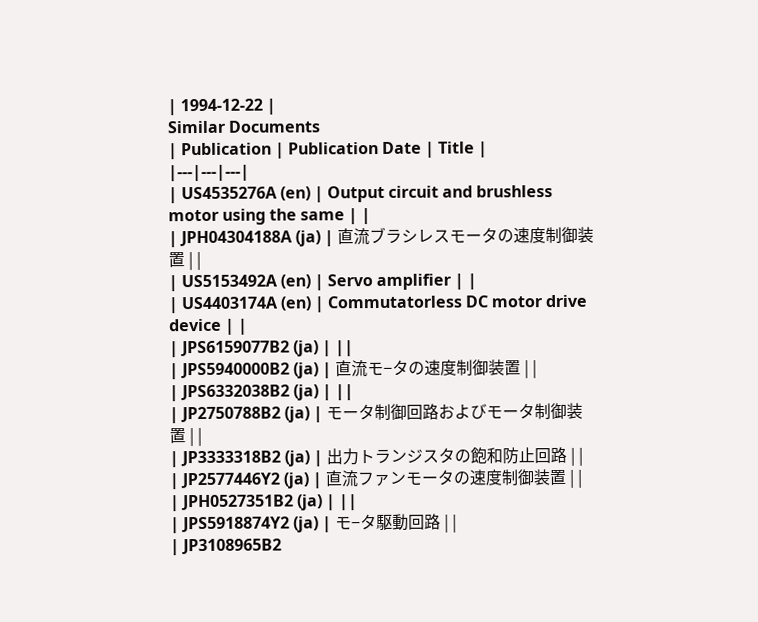| 1994-12-22 |
Similar Documents
| Publication | Publication Date | Title |
|---|---|---|
| US4535276A (en) | Output circuit and brushless motor using the same | |
| JPH04304188A (ja) | 直流ブラシレスモータの速度制御装置 | |
| US5153492A (en) | Servo amplifier | |
| US4403174A (en) | Commutatorless DC motor drive device | |
| JPS6159077B2 (ja) | ||
| JPS5940000B2 (ja) | 直流モ−タの速度制御装置 | |
| JPS6332038B2 (ja) | ||
| JP2750788B2 (ja) | モータ制御回路およびモータ制御装置 | |
| JP3333318B2 (ja) | 出力トランジスタの飽和防止回路 | |
| JP2577446Y2 (ja) | 直流ファンモータの速度制御装置 | |
| JPH0527351B2 (ja) | ||
| JPS5918874Y2 (ja) | モ−タ駆動回路 | |
| JP3108965B2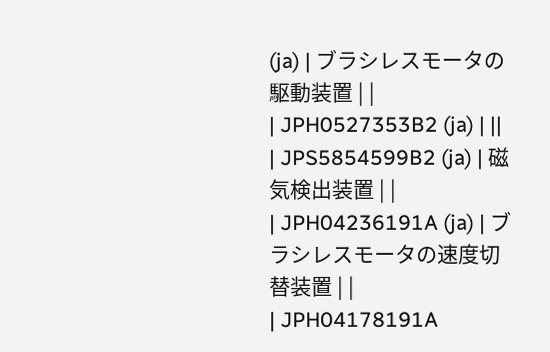(ja) | ブラシレスモータの駆動装置 | |
| JPH0527353B2 (ja) | ||
| JPS5854599B2 (ja) | 磁気検出装置 | |
| JPH04236191A (ja) | ブラシレスモータの速度切替装置 | |
| JPH04178191A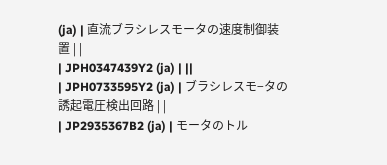(ja) | 直流ブラシレスモータの速度制御装置 | |
| JPH0347439Y2 (ja) | ||
| JPH0733595Y2 (ja) | ブラシレスモ−タの誘起電圧検出回路 | |
| JP2935367B2 (ja) | モータのトル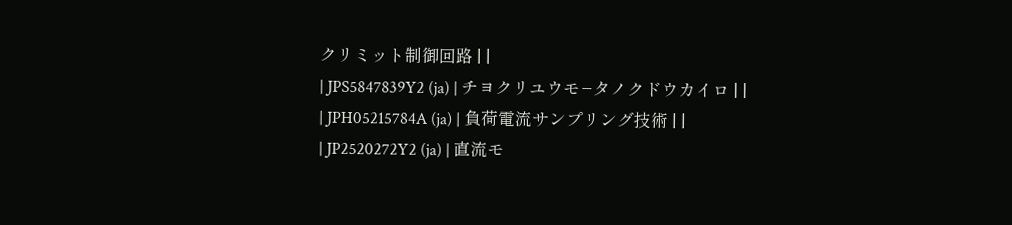クリミット制御回路 | |
| JPS5847839Y2 (ja) | チヨクリユウモ−タノクドウカイロ | |
| JPH05215784A (ja) | 負荷電流サンプリング技術 | |
| JP2520272Y2 (ja) | 直流モ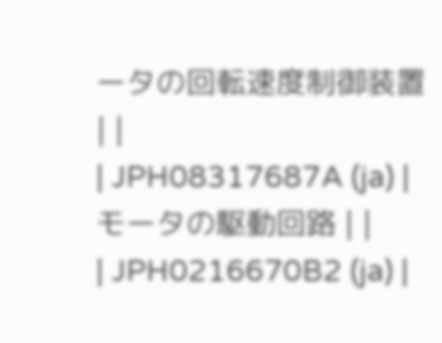ータの回転速度制御装置 | |
| JPH08317687A (ja) | モータの駆動回路 | |
| JPH0216670B2 (ja) |